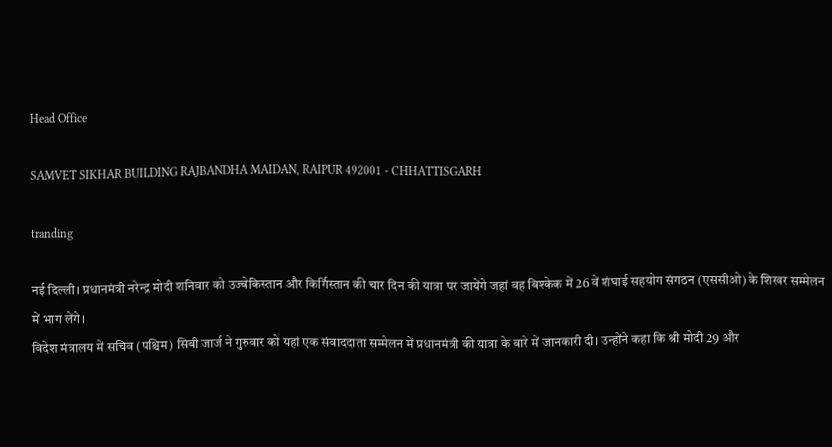Head Office

SAMVET SIKHAR BUILDING RAJBANDHA MAIDAN, RAIPUR 492001 - CHHATTISGARH

tranding

नई दिल्ली। प्रधानमंत्री नरेन्द्र मोदी शनिवार को उज्बेकिस्तान और किर्गिस्तान की चार दिन की यात्रा पर जायेंगे जहां वह बिश्केक में 26 वें शंघाई सहयोग संगठन (एससीओ) के शिखर सम्मेलन में भाग लेंगे।
विदेश मंत्रालय में सचिव (पश्चिम) सिबी जार्ज ने गुरुवार को यहां एक संवाददाता सम्मेलन में प्रधानमंत्री की यात्रा के बारे में जानकारी दी। उन्होंने कहा कि श्री मोदी 29 और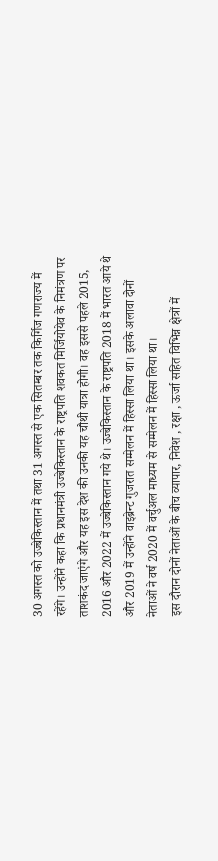30 अगस्त को उज्बेकिस्तान में तथा 31 अगस्त से एक सितम्बर तक किर्गिज गणराज्य में रहेंगे। उन्होंने कहा कि प्रधानमंत्री उज्बेकिस्तान के राष्ट्रपति शवकत मिर्जियोयेव के निमंत्रण पर ताशकंद जाएंगे और यह इस देश की उनकी यह चौथी यात्रा होगी। वह इससे पहले 2015, 2016 और 2022 में उज्बेकिस्तान गये थे। उज्बेकिस्तान के राष्ट्रपति 2018 में भारत आये थे और 2019 में उन्होंने वाइब्रेन्ट गुजरात सम्मेलन में हिस्सा लिया था। इसके अलावा दोनों नेताओं ने वर्ष 2020 में वर्चुअल माध्यम से सम्मेलन में हिस्सा लिया था।
इस दौरान दोनों नेताओं के बीच व्यापार, निवेश , रक्षा , ऊर्जा सहित विभिन्न क्षेत्रों में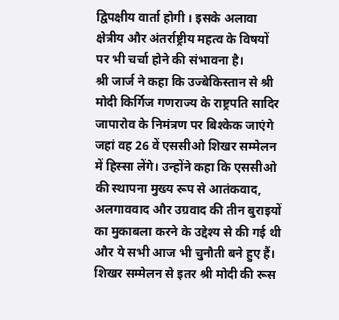द्विपक्षीय वार्ता होगी । इसके अलावा क्षेत्रीय और अंतर्राष्ट्रीय महत्व के विषयों पर भी चर्चा होने की संभावना है।
श्री जार्ज ने कहा कि उज्बेकिस्तान से श्री मोदी किर्गिज गणराज्य के राष्ट्रपति सादिर जापारोव के निमंत्रण पर बिश्केक जाएंगे जहां वह 26 वें एससीओ शिखर सम्मेलन में हिस्सा लेंगे। उन्होंने कहा कि एससीओ की स्थापना मुख्य रूप से आतंकवाद, अलगाववाद और उग्रवाद की तीन बुराइयों का मुकाबला करने के उद्देश्य से की गई थी और ये सभी आज भी चुनौती बने हुए हैं।
शिखर सम्मेलन से इतर श्री मोदी की रूस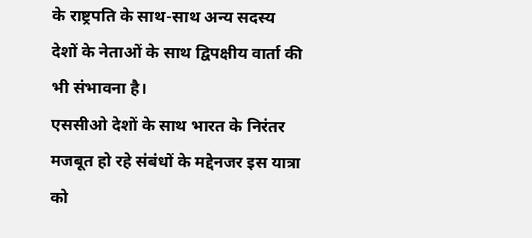के राष्ट्रपति के साथ-साथ अन्य सदस्य देशों के नेताओं के साथ द्विपक्षीय वार्ता की भी संभावना है।
एससीओ देशों के साथ भारत के निरंतर मजबूत हो रहे संबंधों के मद्देनजर इस यात्रा को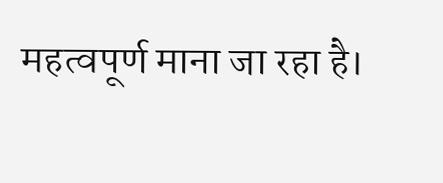महत्वपूर्ण माना जा रहा है।